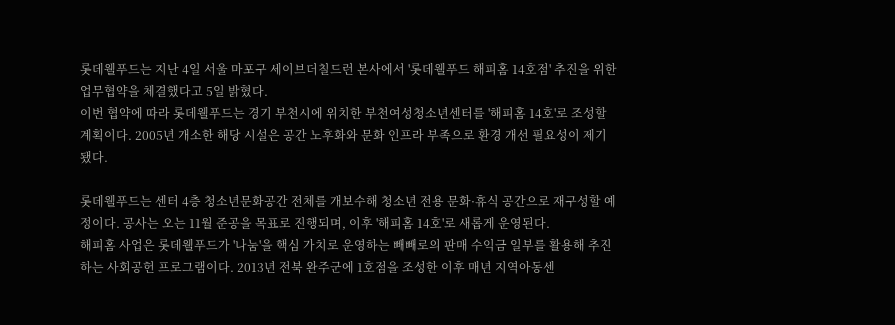롯데웰푸드는 지난 4일 서울 마포구 세이브더칠드런 본사에서 '롯데웰푸드 해피홈 14호점' 추진을 위한 업무협약을 체결했다고 5일 밝혔다.
이번 협약에 따라 롯데웰푸드는 경기 부천시에 위치한 부천여성청소년센터를 '해피홈 14호'로 조성할 계획이다. 2005년 개소한 해당 시설은 공간 노후화와 문화 인프라 부족으로 환경 개선 필요성이 제기됐다.

롯데웰푸드는 센터 4층 청소년문화공간 전체를 개보수해 청소년 전용 문화·휴식 공간으로 재구성할 예정이다. 공사는 오는 11월 준공을 목표로 진행되며, 이후 '해피홈 14호'로 새롭게 운영된다.
해피홈 사업은 롯데웰푸드가 '나눔'을 핵심 가치로 운영하는 빼빼로의 판매 수익금 일부를 활용해 추진하는 사회공헌 프로그램이다. 2013년 전북 완주군에 1호점을 조성한 이후 매년 지역아동센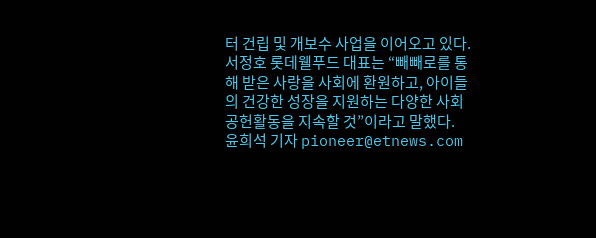터 건립 및 개보수 사업을 이어오고 있다.
서정호 롯데웰푸드 대표는 “빼빼로를 통해 받은 사랑을 사회에 환원하고, 아이들의 건강한 성장을 지원하는 다양한 사회공헌활동을 지속할 것”이라고 말했다.
윤희석 기자 pioneer@etnews.com